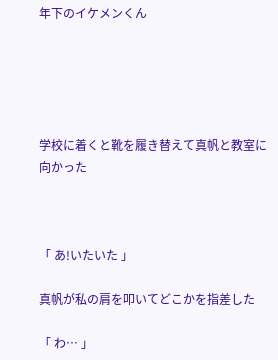年下のイケメンくん





学校に着くと靴を履き替えて真帆と教室に向かった



「 あ!いたいた 」

真帆が私の肩を叩いてどこかを指差した

「 わ… 」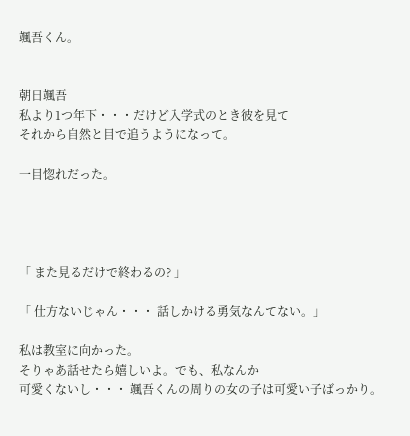颯吾くん。


朝日颯吾
私より1つ年下・・・だけど入学式のとき彼を見て
それから自然と目で追うようになって。

一目惚れだった。




「 また見るだけで終わるの? 」

「 仕方ないじゃん・・・ 話しかける勇気なんてない。」

私は教室に向かった。
そりゃあ話せたら嬉しいよ。でも、私なんか
可愛くないし・・・ 颯吾くんの周りの女の子は可愛い子ばっかり。